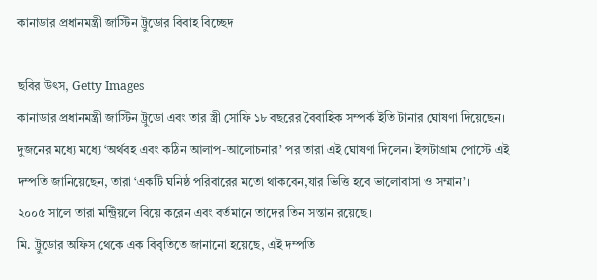কানাডার প্রধানমন্ত্রী জাস্টিন ট্রুডোর বিবাহ বিচ্ছেদ

ছবির উৎস, Getty Images
কানাডার প্রধানমন্ত্রী জাস্টিন ট্রুডো এবং তার স্ত্রী সোফি ১৮ বছরের বৈবাহিক সম্পর্ক ইতি টানার ঘোষণা দিয়েছেন। দুজনের মধ্যে মধ্যে ‘অর্থবহ এবং কঠিন আলাপ-আলোচনার’ পর তারা এই ঘোষণা দিলেন। ইন্সটাগ্রাম পোস্টে এই দম্পতি জানিয়েছেন, তারা ‘একটি ঘনিষ্ঠ পরিবারের মতো থাকবেন,যার ভিত্তি হবে ভালোবাসা ও সম্মান’।
২০০৫ সালে তারা মন্ট্রিয়লে বিয়ে করেন এবং বর্তমানে তাদের তিন সন্তান রয়েছে।
মি. ট্রুডোর অফিস থেকে এক বিবৃতিতে জানানো হয়েছে, এই দম্পতি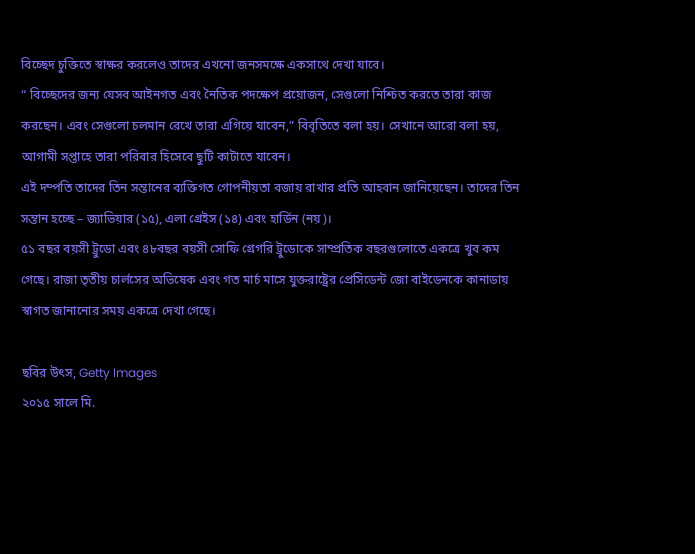বিচ্ছেদ চুক্তিতে স্বাক্ষর করলেও তাদের এখনো জনসমক্ষে একসাথে দেখা যাবে।
“ বিচ্ছেদের জন্য যেসব আইনগত এবং নৈতিক পদক্ষেপ প্রয়োজন, সেগুলো নিশ্চিত করতে তারা কাজ করছেন। এবং সেগুলো চলমান রেখে তারা এগিয়ে যাবেন,” বিবৃতিতে বলা হয়। সেখানে আরো বলা হয়, আগামী সপ্তাহে তারা পরিবার হিসেবে ছুটি কাটাতে যাবেন।
এই দম্পতি তাদের তিন সন্তানের ব্যক্তিগত গোপনীয়তা বজায় রাখার প্রতি আহবান জানিয়েছেন। তাদের তিন সন্তান হচ্ছে – জ্যাভিয়ার (১৫), এলা গ্রেইস (১৪) এবং হার্ডিন (নয়)।
৫১ বছর বয়সী ট্রুডো এবং ৪৮বছর বয়সী সোফি গ্রেগরি ট্রুডোকে সাম্প্রতিক বছরগুলোতে একত্রে খুব কম গেছে। রাজা তৃতীয় চার্লসের অভিষেক এবং গত মার্চ মাসে যুক্তরাষ্ট্রের প্রেসিডেন্ট জো বাইডেনকে কানাডায় স্বাগত জানানোর সময় একত্রে দেখা গেছে।

ছবির উৎস, Getty Images
২০১৫ সালে মি.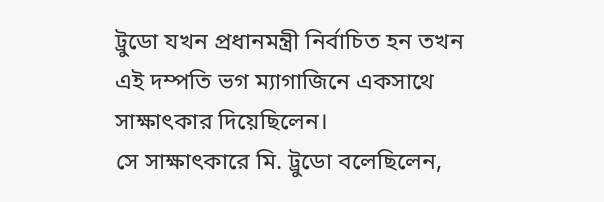ট্রুডো যখন প্রধানমন্ত্রী নির্বাচিত হন তখন এই দম্পতি ভগ ম্যাগাজিনে একসাথে সাক্ষাৎকার দিয়েছিলেন।
সে সাক্ষাৎকারে মি. ট্রুডো বলেছিলেন,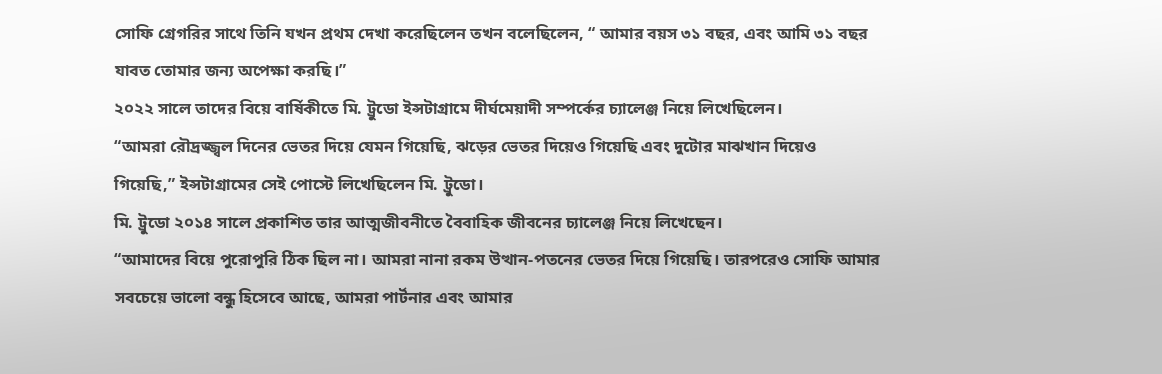সোফি গ্রেগরির সাথে তিনি যখন প্রথম দেখা করেছিলেন তখন বলেছিলেন, “ আমার বয়স ৩১ বছর, এবং আমি ৩১ বছর যাবত তোমার জন্য অপেক্ষা করছি।”
২০২২ সালে তাদের বিয়ে বার্ষিকীতে মি. ট্রুডো ইন্সটাগ্রামে দীর্ঘমেয়াদী সম্পর্কের চ্যালেঞ্জ নিয়ে লিখেছিলেন।
“আমরা রৌদ্রজ্জ্বল দিনের ভেতর দিয়ে যেমন গিয়েছি, ঝড়ের ভেতর দিয়েও গিয়েছি এবং দুটোর মাঝখান দিয়েও গিয়েছি,” ইন্সটাগ্রামের সেই পোস্টে লিখেছিলেন মি. ট্রুডো।
মি. ট্রুডো ২০১৪ সালে প্রকাশিত তার আত্মজীবনীতে বৈবাহিক জীবনের চ্যালেঞ্জ নিয়ে লিখেছেন।
“আমাদের বিয়ে পুরোপুরি ঠিক ছিল না। আমরা নানা রকম উত্থান-পতনের ভেতর দিয়ে গিয়েছি। তারপরেও সোফি আমার সবচেয়ে ভালো বন্ধু হিসেবে আছে, আমরা পার্টনার এবং আমার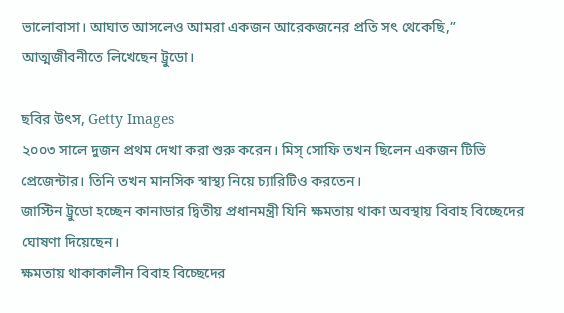ভালোবাসা। আঘাত আসলেও আমরা একজন আরেকজনের প্রতি সৎ থেকেছি,” আত্মজীবনীতে লিখেছেন ট্রুডো।

ছবির উৎস, Getty Images
২০০৩ সালে দুজন প্রথম দেখা করা শুরু করেন। মিস্ সোফি তখন ছিলেন একজন টিভি প্রেজেন্টার। তিনি তখন মানসিক স্বাস্থ্য নিয়ে চ্যারিটিও করতেন।
জাস্টিন ট্রুডো হচ্ছেন কানাডার দ্বিতীয় প্রধানমন্ত্রী যিনি ক্ষমতায় থাকা অবস্থায় বিবাহ বিচ্ছেদের ঘোষণা দিয়েছেন।
ক্ষমতায় থাকাকালীন বিবাহ বিচ্ছেদের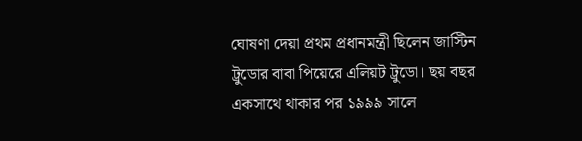ঘোষণা দেয়া প্রথম প্রধানমন্ত্রী ছিলেন জাস্টিন ট্রুডোর বাবা পিয়েরে এলিয়ট ট্রুডো। ছয় বছর একসাথে থাকার পর ১৯৯৯ সালে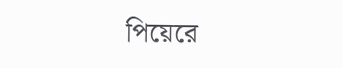পিয়েরে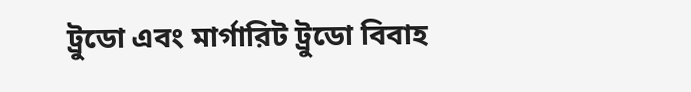ট্রুডো এবং মার্গারিট ট্রুডো বিবাহ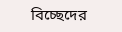বিচ্ছেদের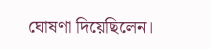ঘোষণা দিয়েছিলেন।